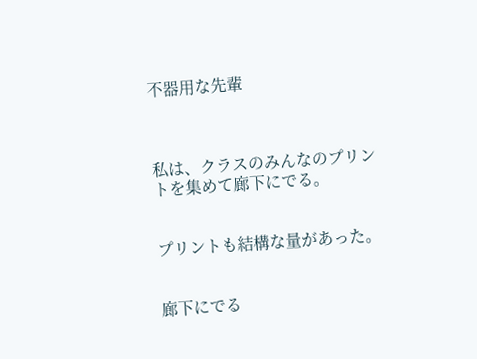不器用な先輩



私は、クラスのみんなのプリントを集めて廊下にでる。


プリントも結構な量があった。


廊下にでる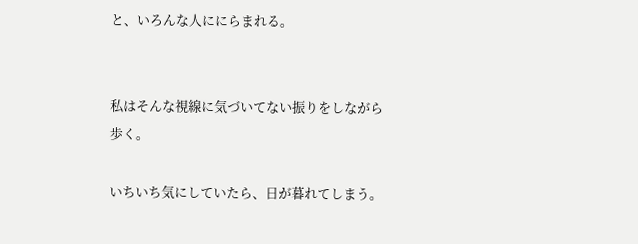と、いろんな人ににらまれる。


私はそんな視線に気づいてない振りをしながら歩く。

いちいち気にしていたら、日が暮れてしまう。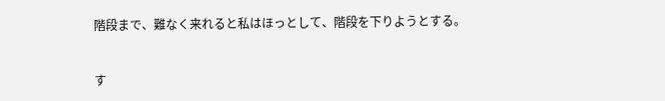階段まで、難なく来れると私はほっとして、階段を下りようとする。


す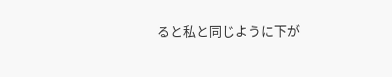ると私と同じように下が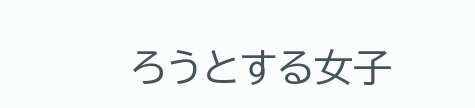ろうとする女子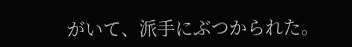がいて、派手にぶつかられた。